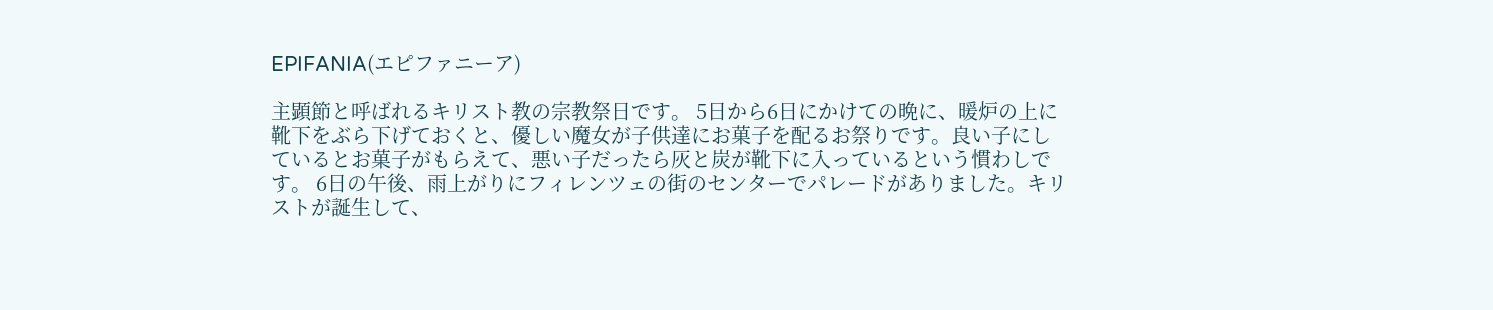EPIFANIA(エピファニーア)

主顕節と呼ばれるキリスト教の宗教祭日です。 5日から6日にかけての晩に、暖炉の上に靴下をぶら下げておくと、優しい魔女が子供達にお菓子を配るお祭りです。良い子にしているとお菓子がもらえて、悪い子だったら灰と炭が靴下に入っているという慣わしです。 6日の午後、雨上がりにフィレンツェの街のセンターでパレードがありました。キリストが誕生して、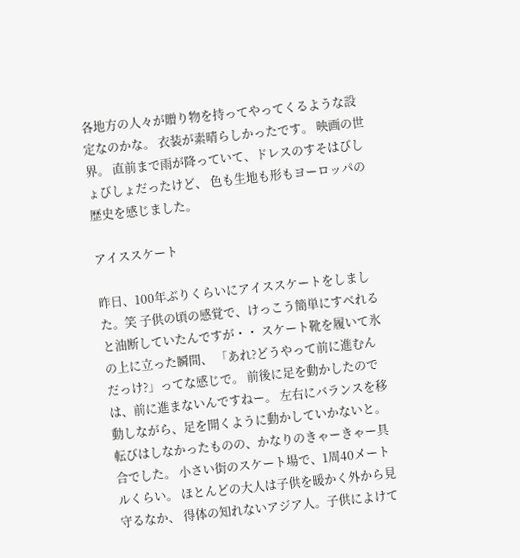各地方の人々が贈り物を持ってやってくるような設定なのかな。 衣装が素晴らしかったです。 映画の世界。 直前まで雨が降っていて、ドレスのすそはびしょびしょだったけど、 色も生地も形もヨーロッパの歴史を感じました。

アイススケート

昨日、100年ぶりくらいにアイススケートをしました。笑 子供の頃の感覚で、けっこう簡単にすべれると油断していたんですが・・ スケート靴を履いて氷の上に立った瞬間、 「あれ?どうやって前に進むんだっけ?」ってな感じで。 前後に足を動かしたのでは、前に進まないんですねー。 左右にバランスを移動しながら、足を開くように動かしていかないと。 転びはしなかったものの、かなりのきゃーきゃー具合でした。 小さい街のスケート場で、1周40メートルくらい。 ほとんどの大人は子供を暖かく外から見守るなか、 得体の知れないアジア人。子供によけて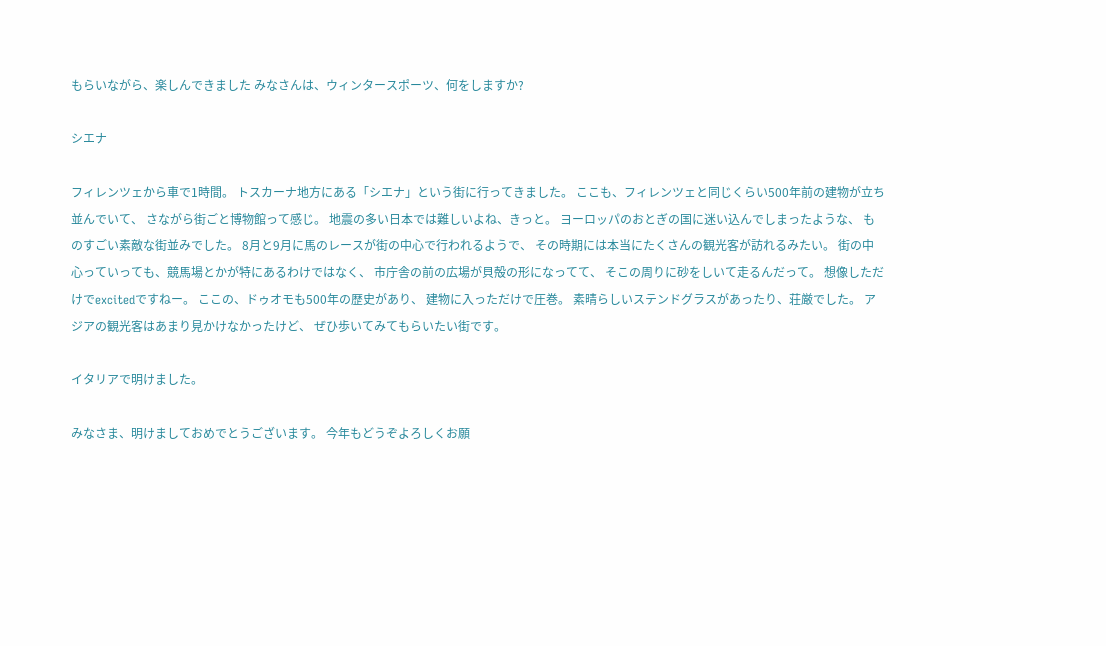もらいながら、楽しんできました みなさんは、ウィンタースポーツ、何をしますか?

シエナ

フィレンツェから車で1時間。 トスカーナ地方にある「シエナ」という街に行ってきました。 ここも、フィレンツェと同じくらい500年前の建物が立ち並んでいて、 さながら街ごと博物館って感じ。 地震の多い日本では難しいよね、きっと。 ヨーロッパのおとぎの国に迷い込んでしまったような、 ものすごい素敵な街並みでした。 8月と9月に馬のレースが街の中心で行われるようで、 その時期には本当にたくさんの観光客が訪れるみたい。 街の中心っていっても、競馬場とかが特にあるわけではなく、 市庁舎の前の広場が貝殻の形になってて、 そこの周りに砂をしいて走るんだって。 想像しただけでexcitedですねー。 ここの、ドゥオモも500年の歴史があり、 建物に入っただけで圧巻。 素晴らしいステンドグラスがあったり、荘厳でした。 アジアの観光客はあまり見かけなかったけど、 ぜひ歩いてみてもらいたい街です。

イタリアで明けました。

みなさま、明けましておめでとうございます。 今年もどうぞよろしくお願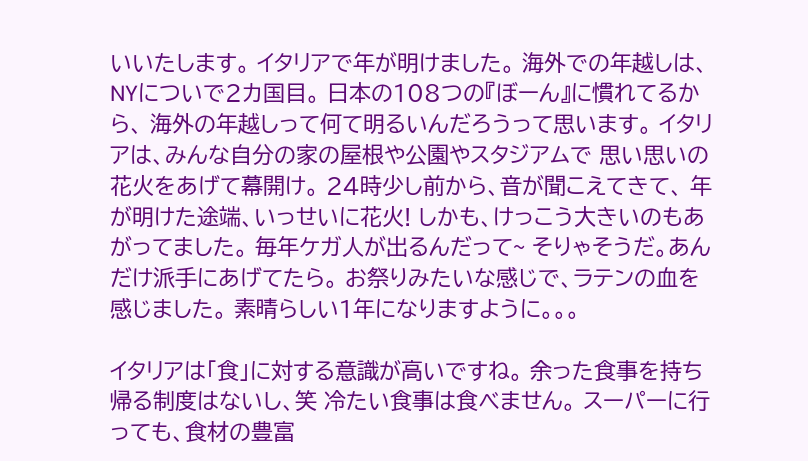いいたします。 イタリアで年が明けました。 海外での年越しは、NYについで2カ国目。 日本の108つの『ぼーん』に慣れてるから、 海外の年越しって何て明るいんだろうって思います。 イタリアは、みんな自分の家の屋根や公園やスタジアムで 思い思いの花火をあげて幕開け。 24時少し前から、音が聞こえてきて、 年が明けた途端、いっせいに花火! しかも、けっこう大きいのもあがってました。 毎年ケガ人が出るんだって~ そりゃそうだ。あんだけ派手にあげてたら。 お祭りみたいな感じで、ラテンの血を感じました。 素晴らしい1年になりますように。。。

イタリアは「食」に対する意識が高いですね。 余った食事を持ち帰る制度はないし、笑 冷たい食事は食べません。 スーパーに行っても、食材の豊富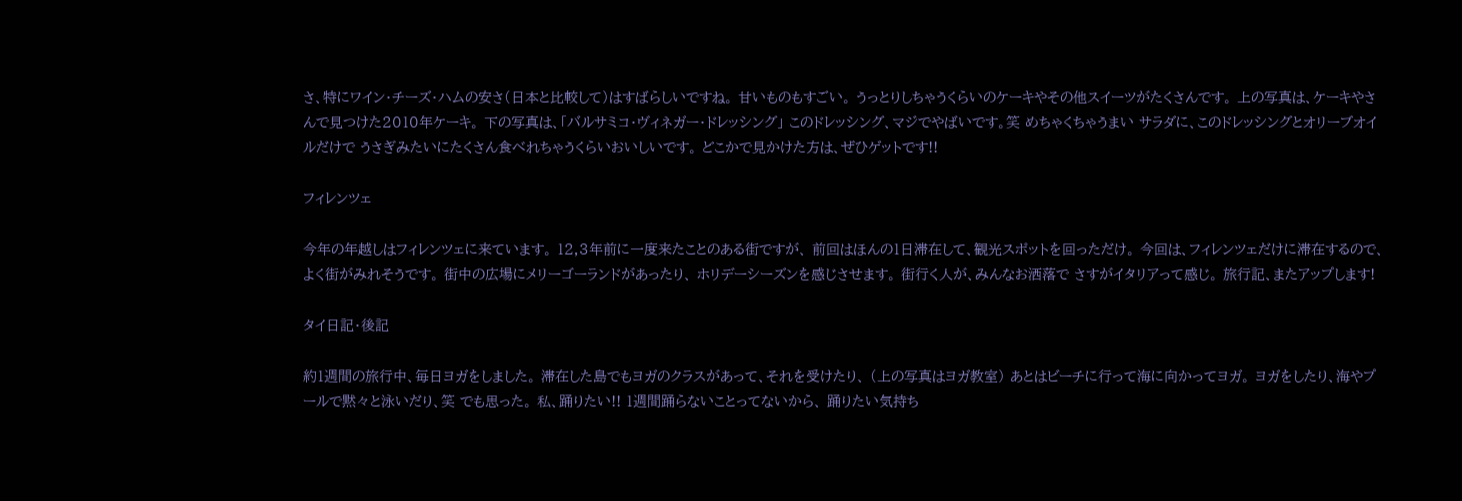さ、特にワイン・チーズ・ハムの安さ(日本と比較して)はすばらしいですね。 甘いものもすごい。 うっとりしちゃうくらいのケーキやその他スイーツがたくさんです。 上の写真は、ケーキやさんで見つけた2010年ケーキ。 下の写真は、「バルサミコ・ヴィネガー・ドレッシング」 このドレッシング、マジでやばいです。笑 めちゃくちゃうまい サラダに、このドレッシングとオリーブオイルだけで うさぎみたいにたくさん食べれちゃうくらいおいしいです。 どこかで見かけた方は、ぜひゲットです!!

フィレンツェ

今年の年越しはフィレンツェに来ています。 12,3年前に一度来たことのある街ですが、 前回はほんの1日滞在して、観光スポットを回っただけ。 今回は、フィレンツェだけに滞在するので、 よく街がみれそうです。 街中の広場にメリーゴーランドがあったり、 ホリデーシーズンを感じさせます。 街行く人が、みんなお洒落で さすがイタリアって感じ。 旅行記、またアップします!

タイ日記・後記

約1週間の旅行中、毎日ヨガをしました。 滞在した島でもヨガのクラスがあって、それを受けたり、 (上の写真はヨガ教室) あとはビーチに行って海に向かってヨガ。 ヨガをしたり、海やプールで黙々と泳いだり、笑 でも思った。 私、踊りたい!! 1週間踊らないことってないから、 踊りたい気持ち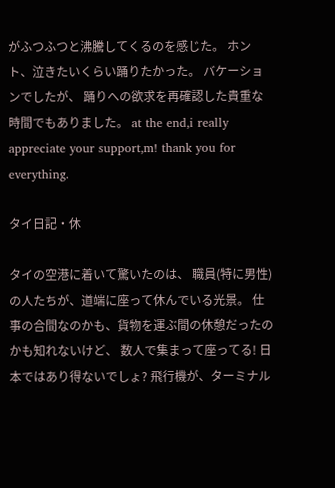がふつふつと沸騰してくるのを感じた。 ホント、泣きたいくらい踊りたかった。 バケーションでしたが、 踊りへの欲求を再確認した貴重な時間でもありました。 at the end,i really appreciate your support,m! thank you for everything.

タイ日記・休

タイの空港に着いて驚いたのは、 職員(特に男性)の人たちが、道端に座って休んでいる光景。 仕事の合間なのかも、貨物を運ぶ間の休憩だったのかも知れないけど、 数人で集まって座ってる! 日本ではあり得ないでしょ? 飛行機が、ターミナル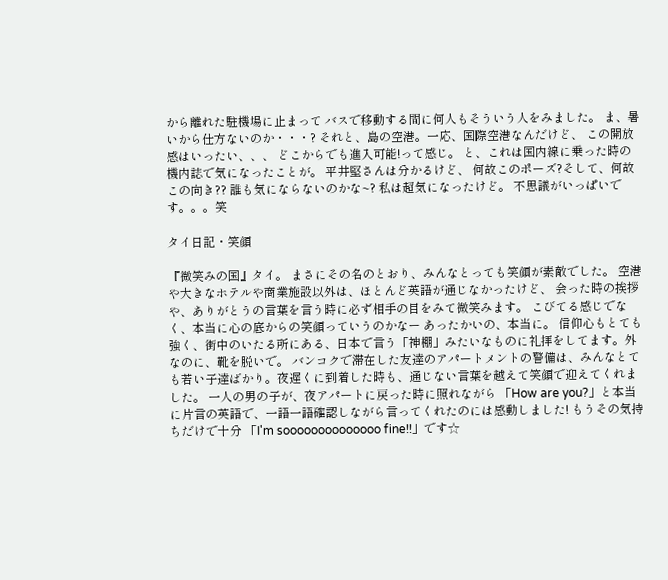から離れた駐機場に止まって バスで移動する間に何人もそういう人をみました。 ま、暑いから仕方ないのか・・・? それと、島の空港。一応、国際空港なんだけど、 この開放感はいったい、、、 どこからでも進入可能!って感じ。 と、これは国内線に乗った時の機内誌で気になったことが。 平井堅さんは分かるけど、 何故このポーズ?そして、何故この向き?? 誰も気にならないのかな~? 私は超気になったけど。 不思議がいっぱいです。。。笑

タイ日記・笑顔

『微笑みの国』タイ。 まさにその名のとおり、みんなとっても笑顔が素敵でした。 空港や大きなホテルや商業施設以外は、ほとんど英語が通じなかったけど、 会った時の挨拶や、ありがとうの言葉を言う時に必ず相手の目をみて微笑みます。 こびてる感じでなく、本当に心の底からの笑顔っていうのかなー あったかいの、本当に。 信仰心もとても強く、街中のいたる所にある、日本で言う「神棚」みたいなものに礼拝をしてます。外なのに、靴を脱いで。 バンコクで滞在した友達のアパートメントの警備は、みんなとても若い子達ばかり。夜遅くに到着した時も、通じない言葉を越えて笑顔で迎えてくれました。 一人の男の子が、夜アパートに戻った時に照れながら 「How are you?」と本当に片言の英語で、一語一語確認しながら言ってくれたのには感動しました! もうその気持ちだけで十分 「I'm soooooooooooooo fine!!」です☆